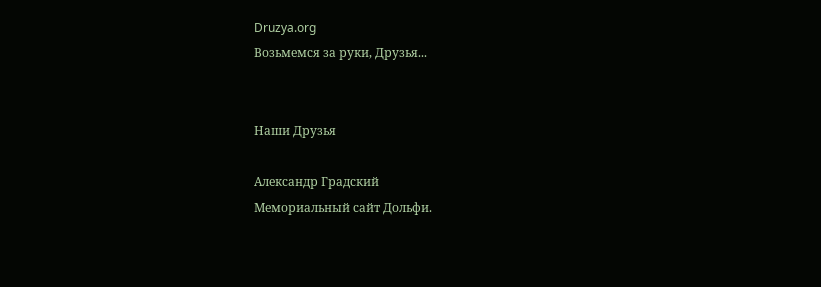Druzya.org
Возьмемся за руки, Друзья...


Наши Друзья

Александр Градский
Мемориальный сайт Дольфи.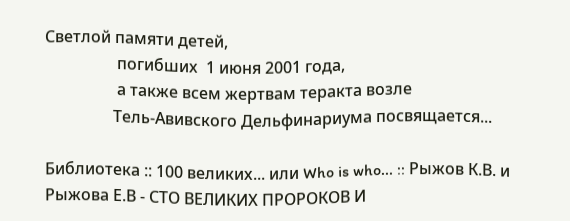Светлой памяти детей,
                  погибших  1 июня 2001 года,
                  а также всем жертвам теракта возле
                 Тель-Авивского Дельфинариума посвящается...

Библиотека :: 100 великих... или Who is who... :: Рыжов К.В. и Рыжова Е.В - СТО ВЕЛИКИХ ПРОРОКОВ И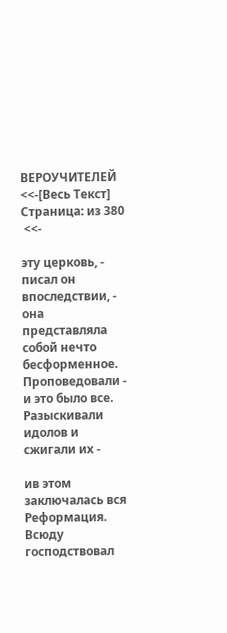ВЕРОУЧИТЕЛЕЙ
<<-[Весь Текст]
Страница: из 380
 <<-

эту церковь, - писал он впоследствии, - она представляла собой нечто
бесформенное. Проповедовали - и это было все. Разыскивали идолов и сжигали их -

ив этом заключалась вся Реформация. Всюду господствовал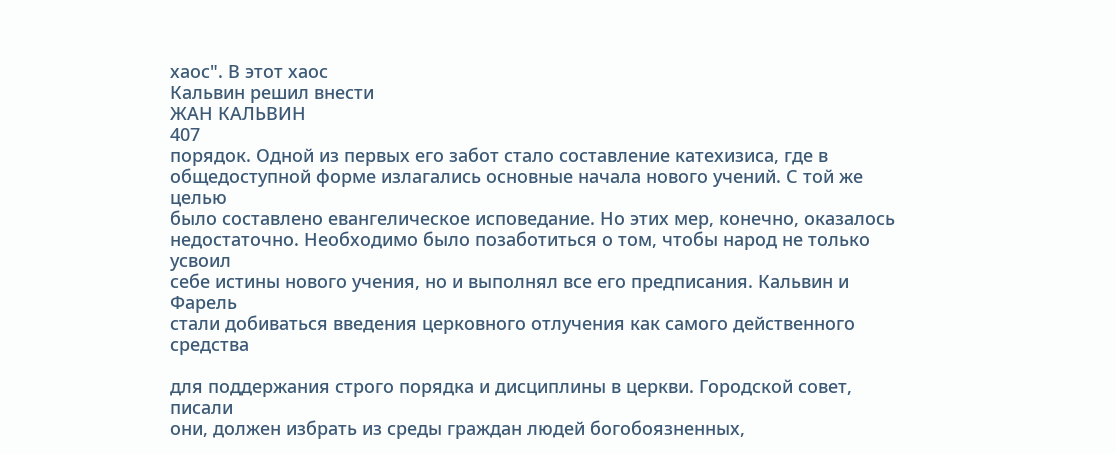хаос". В этот хаос
Кальвин решил внести
ЖАН КАЛЬВИН
407
порядок. Одной из первых его забот стало составление катехизиса, где в
общедоступной форме излагались основные начала нового учений. С той же целью
было составлено евангелическое исповедание. Но этих мер, конечно, оказалось
недостаточно. Необходимо было позаботиться о том, чтобы народ не только усвоил
себе истины нового учения, но и выполнял все его предписания. Кальвин и Фарель
стали добиваться введения церковного отлучения как самого действенного средства

для поддержания строго порядка и дисциплины в церкви. Городской совет, писали
они, должен избрать из среды граждан людей богобоязненных,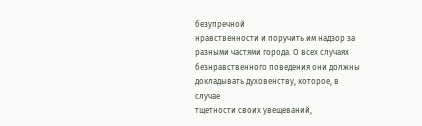безупречной
нравственности и поручить им надзор за разными частями города. О всех случаях
безнравственного поведения они должны докладывать духовенству, которое, в
случае
тщетности своих увещеваний,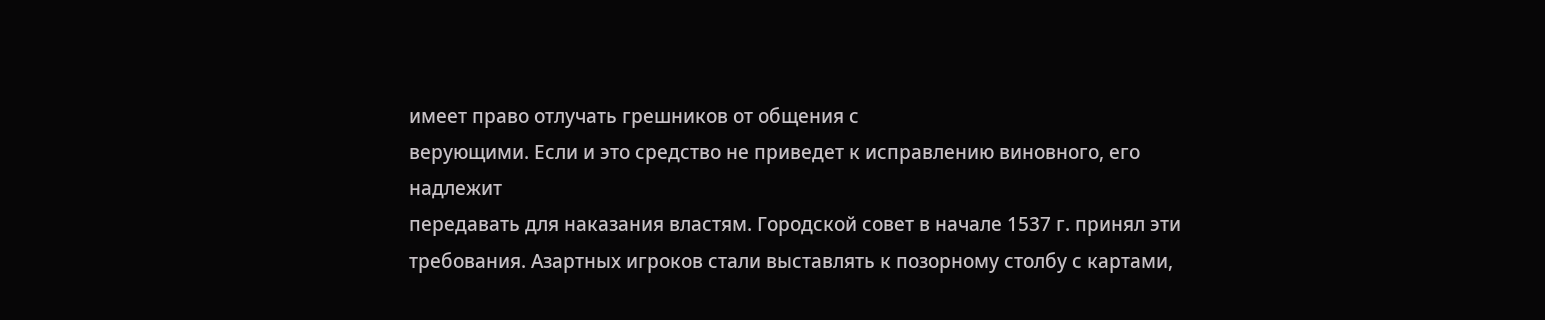имеет право отлучать грешников от общения с
верующими. Если и это средство не приведет к исправлению виновного, его
надлежит
передавать для наказания властям. Городской совет в начале 1537 г. принял эти
требования. Азартных игроков стали выставлять к позорному столбу с картами,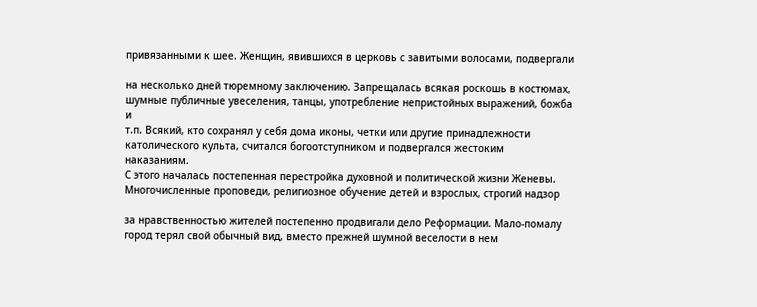привязанными к шее. Женщин, явившихся в церковь с завитыми волосами, подвергали

на несколько дней тюремному заключению. Запрещалась всякая роскошь в костюмах,
шумные публичные увеселения, танцы, употребление непристойных выражений, божба
и
т.п. Всякий, кто сохранял у себя дома иконы, четки или другие принадлежности
католического культа, считался богоотступником и подвергался жестоким
наказаниям.
С этого началась постепенная перестройка духовной и политической жизни Женевы.
Многочисленные проповеди, религиозное обучение детей и взрослых, строгий надзор

за нравственностью жителей постепенно продвигали дело Реформации. Мало-помалу
город терял свой обычный вид, вместо прежней шумной веселости в нем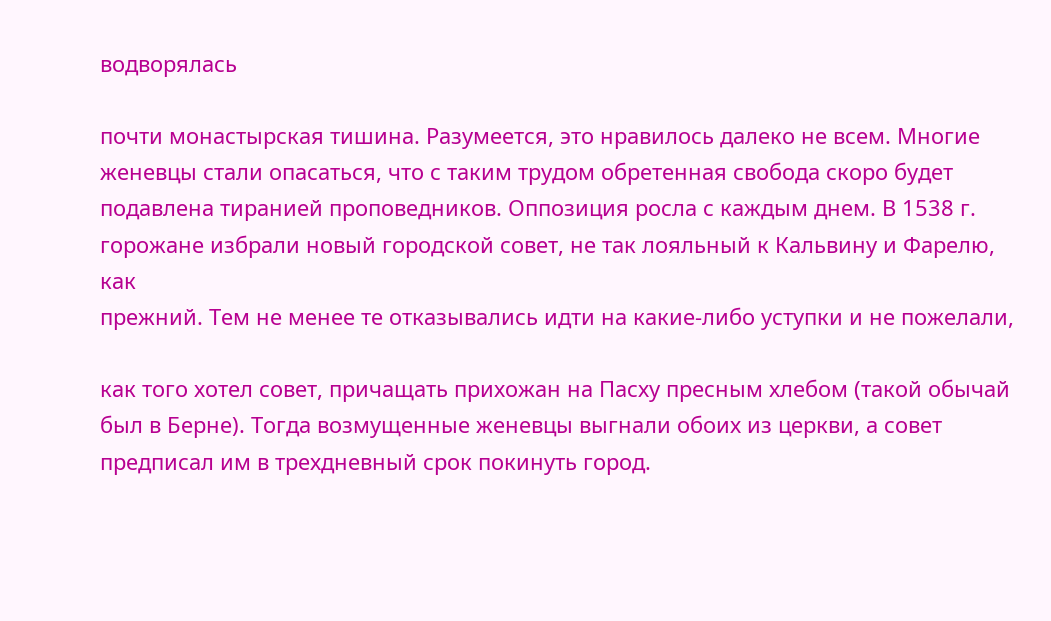водворялась

почти монастырская тишина. Разумеется, это нравилось далеко не всем. Многие
женевцы стали опасаться, что с таким трудом обретенная свобода скоро будет
подавлена тиранией проповедников. Оппозиция росла с каждым днем. В 1538 г.
горожане избрали новый городской совет, не так лояльный к Кальвину и Фарелю,
как
прежний. Тем не менее те отказывались идти на какие-либо уступки и не пожелали,

как того хотел совет, причащать прихожан на Пасху пресным хлебом (такой обычай
был в Берне). Тогда возмущенные женевцы выгнали обоих из церкви, а совет
предписал им в трехдневный срок покинуть город.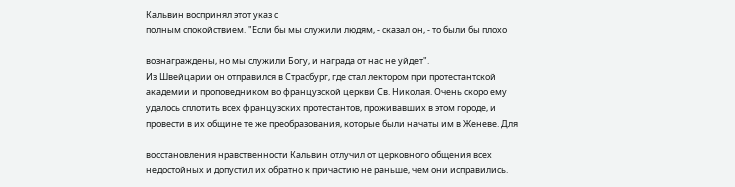Кальвин воспринял этот указ с
полным спокойствием. "Если бы мы служили людям, - сказал он, - то были бы плохо

вознаграждены, но мы служили Богу, и награда от нас не уйдет".
Из Швейцарии он отправился в Страсбург, где стал лектором при протестантской
академии и проповедником во французской церкви Св. Николая. Очень скоро ему
удалось сплотить всех французских протестантов, проживавших в этом городе, и
провести в их общине те же преобразования, которые были начаты им в Женеве. Для

восстановления нравственности Кальвин отлучил от церковного общения всех
недостойных и допустил их обратно к причастию не раньше, чем они исправились.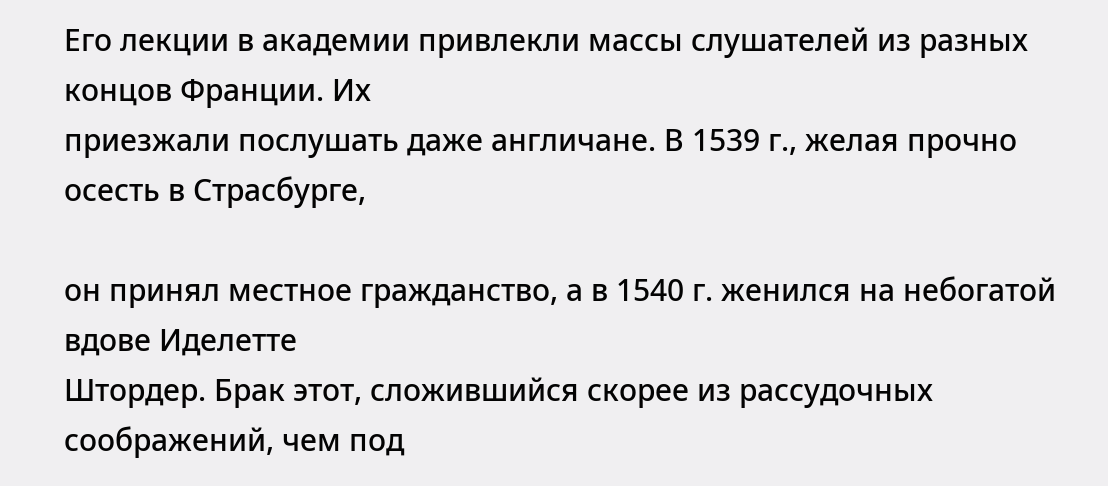Его лекции в академии привлекли массы слушателей из разных концов Франции. Их
приезжали послушать даже англичане. В 1539 г., желая прочно осесть в Страсбурге,

он принял местное гражданство, а в 1540 г. женился на небогатой вдове Иделетте
Штордер. Брак этот, сложившийся скорее из рассудочных соображений, чем под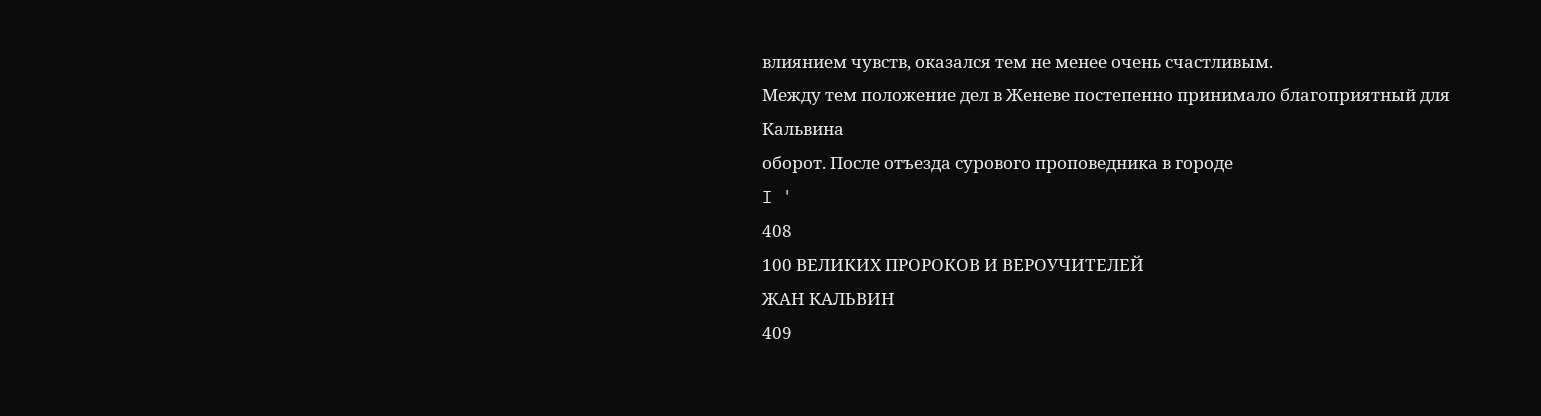влиянием чувств, оказался тем не менее очень счастливым.
Между тем положение дел в Женеве постепенно принимало благоприятный для
Кальвина
оборот. После отъезда сурового проповедника в городе
I '
408
100 ВЕЛИКИХ ПРОРОКОВ И ВЕРОУЧИТЕЛЕЙ
ЖАН КАЛЬВИН
409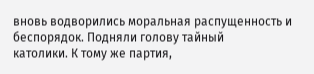вновь водворились моральная распущенность и беспорядок. Подняли голову тайный
католики. К тому же партия,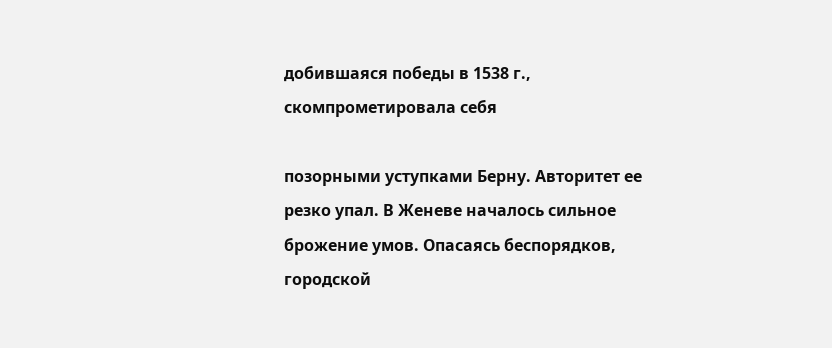добившаяся победы в 1538 г., скомпрометировала себя

позорными уступками Берну. Авторитет ее резко упал. В Женеве началось сильное
брожение умов. Опасаясь беспорядков, городской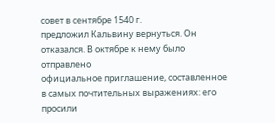совет в сентябре 1540 г.
предложил Кальвину вернуться. Он отказался. В октябре к нему было отправлено
официальное приглашение, составленное в самых почтительных выражениях: его
просили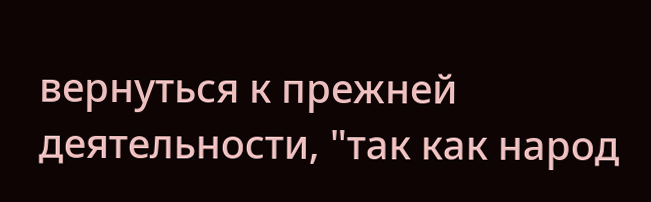вернуться к прежней деятельности, "так как народ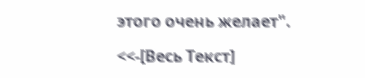этого очень желает".

<<-[Весь Текст]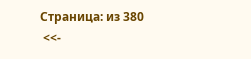Страница: из 380
 <<-